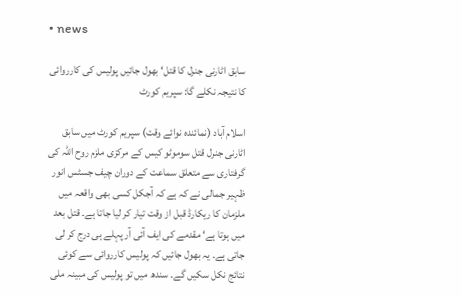• news

سابق اٹارنی جنرل کا قتل‘ بھول جائیں پولیس کی کارروائی کا نتیجہ نکلے گا: سپریم کورٹ

اسلام آباد (نمائندہ نوائے وقت) سپریم کورٹ میں سابق اٹارنی جنرل قتل سوموٹو کیس کے مرکزی ملزم روح اللہ کی گرفتاری سے متعلق سماعت کے دوران چیف جسٹس انور ظہیر جمالی نے کہ ہے کہ آجکل کسی بھی واقعہ میں ملزمان کا ریکارڈ قبل از وقت تیار کر لیا جاتا ہے۔ قتل بعد میں ہوتا ہے‘ مقدمے کی ایف آئی آر پہلے ہی درج کر لی جاتی ہے۔ یہ بھول جائیں کہ پولیس کارروائی سے کوئی نتائج نکل سکیں گے۔ سندھ میں تو پولیس کی مبینہ ملی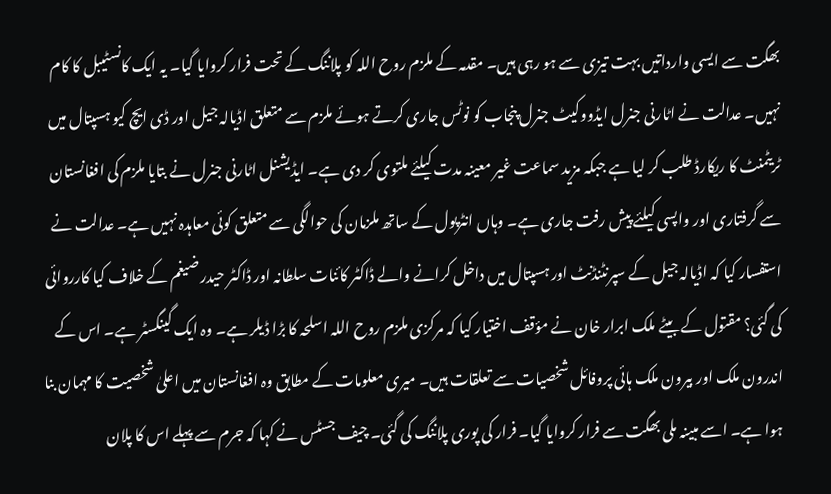بھگت سے ایسی وارداتیں بہت تیزی سے ہو رہی ہیں۔ مقدمہ کے ملزم روح اللہ کو پلاننگ کے تحت فرار کروایا گیا۔ یہ ایک کانسٹیبل کا کام نہیں۔ عدالت نے اٹارنی جنرل ایڈووکیٹ جنرل پنجاب کو نوٹس جاری کرتے ہوئے ملزم سے متعلق اڈیالہ جیل اور ڈی ایچ کیو ہسپتال میں ٹریٹمنٹ کا ریکارڈ طلب کر لیا ہے جبکہ مزید سماعت غیر معینہ مدت کیلئے ملتوی کر دی ہے۔ ایڈیشنل اٹارنی جنرل نے بتایا ملزم کی افغانستان سے گرفتاری اور واپسی کیلئے پیش رفت جاری ہے۔ وہاں انٹرپول کے ساتھ ملزمان کی حوالگی سے متعلق کوئی معاہدہ نہیں ہے۔ عدالت نے استفسار کیا کہ اڈیالہ جیل کے سپرنٹنڈنٹ اور ہسپتال میں داخل کرانے والے ڈاکٹر کائنات سلطانہ اور ڈاکٹر حیدر ضیغم کے خلاف کیا کارروائی کی گئی؟ مقتول کے بیٹے ملک ابرار خان نے مؤقف اختیار کیا کہ مرکزی ملزم روح اللہ اسلحہ کا بڑا ڈیلر ہے۔ وہ ایک گینگسٹر ہے۔ اس کے اندرون ملک اور بیرون ملک ہائی پروفائل شخصیات سے تعلقات ہیں۔ میری معلومات کے مطابق وہ افغانستان میں اعلیٰ شخصیت کا مہمان بنا ہوا ہے۔ اسے مبینہ ملی بھگت سے فرار کروایا گیا۔ فرار کی پوری پلاننگ کی گئی۔ چیف جسٹس نے کہا کہ جرم سے پہلے اس کا پلان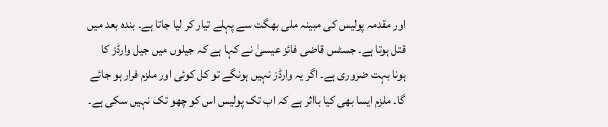اور مقدمہ پولیس کی مبینہ ملی بھگت سے پہلے تیار کر لیا جاتا ہے۔ بندہ بعد میں قتل ہوتا ہے۔ جسٹس قاضی فائز عیسیٰ نے کہا ہے کہ جیلوں میں جیل وارڈز کا ہونا بہت ضروری ہے۔ اگر یہ وارڈز نہیں ہونگے تو کل کوئی اور ملزم فرار ہو جائے گا۔ ملزم ایسا بھی کیا بااثر ہے کہ اب تک پولیس اس کو چھو تک نہیں سکی ہے۔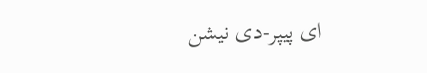ای پیپر-دی نیشن